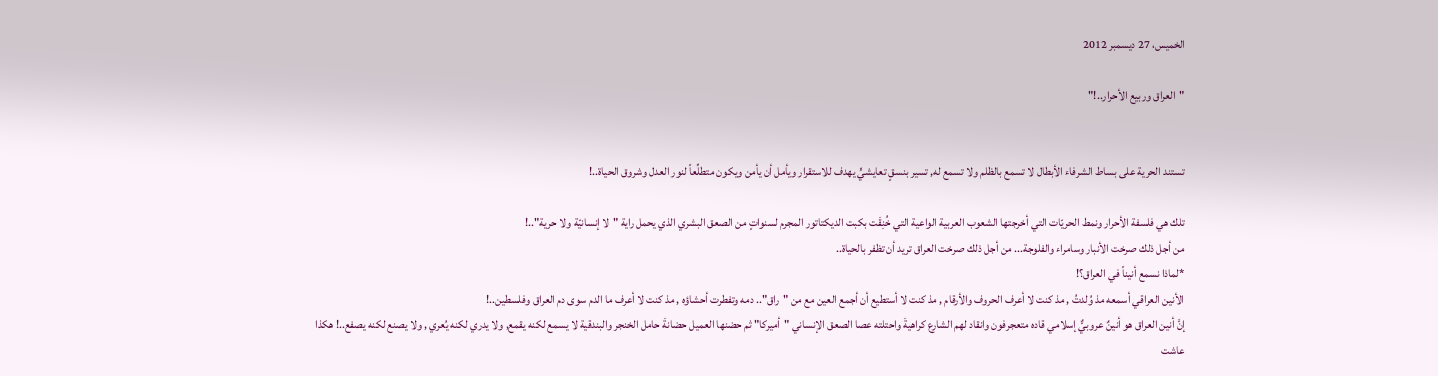الخميس، 27 ديسمبر 2012

"العراق وربيع الأحرار..!"


تستند الحرية على بساط الشرفاء الأبطال لا تسمع بالظلم ولا تسمع له, تسير بنسقٍ تعايشيٍّ يهدف للاستقرار ويأمل أن يأمن ويكون متطلِّعاً لنور العدل وشروق الحياة..!

تلك هي فلسفة الأحرار ونمط الحريّات التي أخرجتها الشعوب العربية الواعية التي خُنِقَت بكبت الديكتاتور المجرم لسنواتٍ من الصعق البشري الذي يحمل راية "لا إنسانيّة ولا حرية"..!
من أجل ذلك صرخت الأنبار وسامراء والفلوجة... من أجل ذلك صرخت العراق تريد أن تظفر بالحياة..
*لماذا نسمع أنيناً في العراق؟!
الأنين العراقي أسمعه مذ وُلدتُ , مذ كنت لا أعرف الحروف والأرقام , مذ كنت لا أستطيع أن أجمع العين مع من "راق".. دمه وتفطرت أحشاؤه , مذ كنت لا أعرف ما الدم سوى دم العراق وفلسطين..!
إنَّ أنين العراق هو أنينٌ عروبيٌّ إسلامي قاده متعجرفون وانقاد لهم الشارع كراهيةَ واحتلته عصا الصعق الإنساني "أميركا" ثم حضنها العميل حضانةَ حامل الخنجر والبندقية لا يسمع لكنه يقمع, ولا يدري لكنه يُعري , ولا يصنع لكنه يصفع..! هكذا عاشت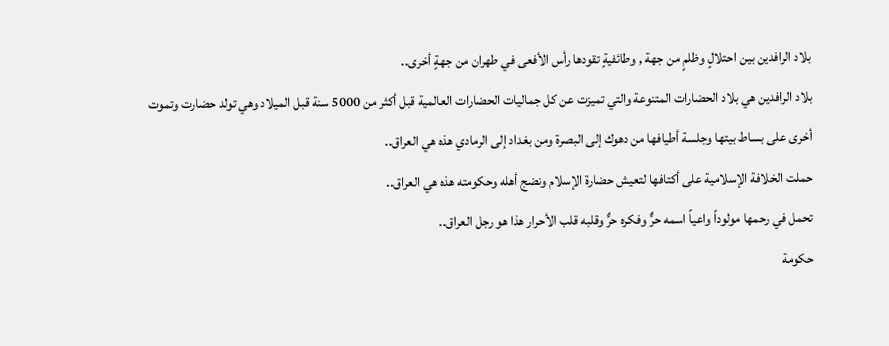بلاد الرافدين بين احتلالٍ وظلمٍ من جهة , وطائفيةٍ تقودها رأس الأفعى في طهران من جهةٍ أخرى..
بلاد الرافدين هي بلاد الحضارات المتنوعة والتي تميزت عن كل جماليات الحضارات العالمية قبل أكثر من 5000 سنة قبل الميلاد وهي تولد حضارت وتموت أخرى على بساط بيتها وجلسة أطيافها من دهوك إلى البصرة ومن بغداد إلى الرمادي هذه هي العراق..
حملت الخلافة الإسلامية على أكتافها لتعيش حضارة الإسلام ونضج أهله وحكومته هذه هي العراق..
تحمل في رحمها مولوداً واعياً اسمه حرٌّ وفكره حرٌّ وقلبه قلب الأحرار هذا هو رجل العراق..
حكومة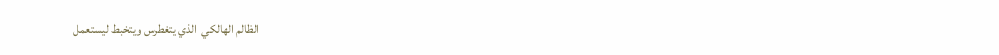الظالم الهالكي  الذي يتغطرس ويتخبط ليستعمل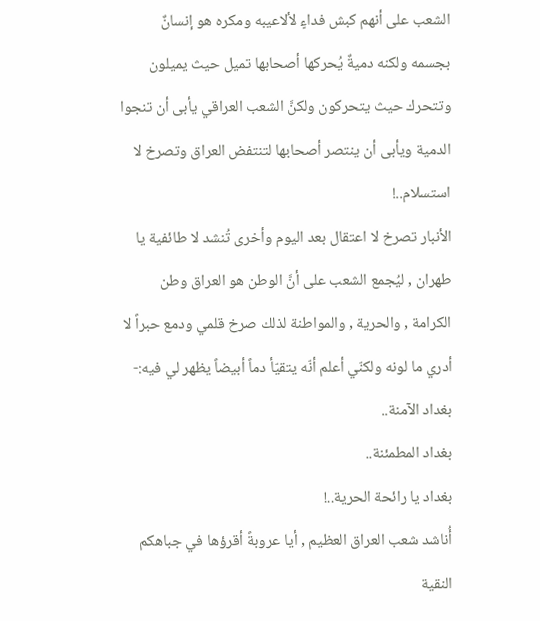الشعب على أنهم كبش فداءٍ لألاعيبه ومكره هو إنسانٌ بجسمه ولكنه دميةٌ يُحركها أصحابها تميل حيث يميلون وتتحرك حيث يتحركون ولكنَّ الشعب العراقي يأبى أن تنجوا الدمية ويأبى أن ينتصر أصحابها لتنتفض العراق وتصرخ لا استسلام..!
الأنبار تصرخ لا اعتقال بعد اليوم وأخرى تُنشد لا طائفية يا طهران , ليُجمع الشعب على أنَّ الوطن هو العراق وطن الكرامة , والحرية , والمواطنة لذلك صرخ قلمي ودمع حبراً لا أدري ما لونه ولكنّي أعلم أنّه يتقيّأ دماً أبيضاً يظهر لي فيه:-
بغداد الآمنة..
بغداد المطمئنة..
بغداد يا رائحة الحرية..!
أُناشد شعب العراق العظيم , أيا عروبةً أقرؤها في جباهكم النقية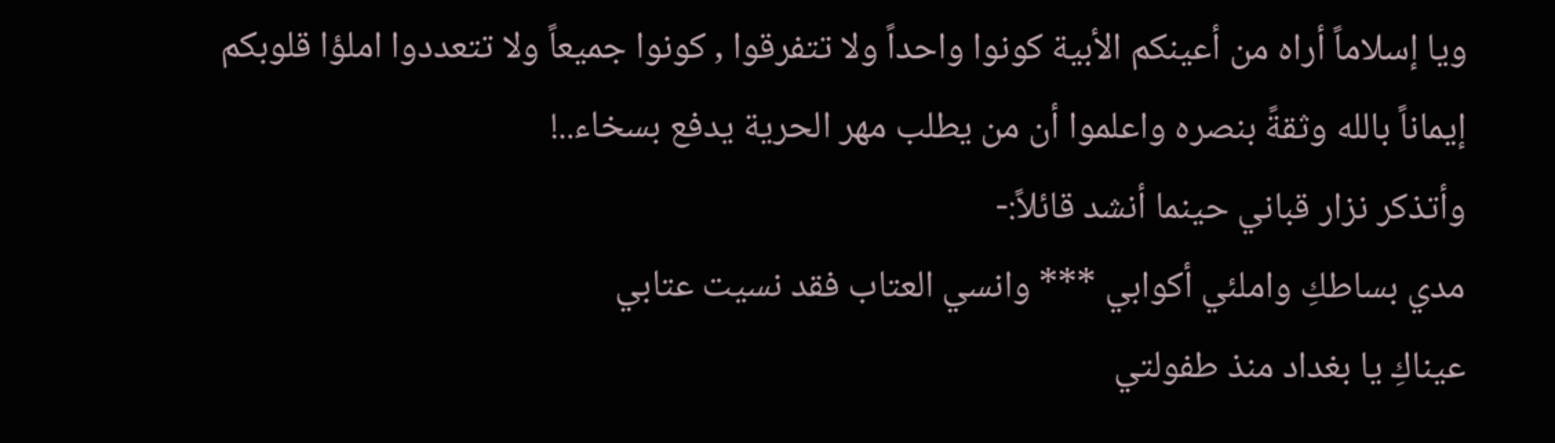ويا إسلاماً أراه من أعينكم الأبية كونوا واحداً ولا تتفرقوا , كونوا جميعاً ولا تتعددوا املؤا قلوبكم إيماناً بالله وثقةً بنصره واعلموا أن من يطلب مهر الحرية يدفع بسخاء..!
وأتذكر نزار قباني حينما أنشد قائلاً:-
مدي بساطكِ واملئي أكوابي *** وانسي العتاب فقد نسيت عتابي
عيناكِ يا بغداد منذ طفولتي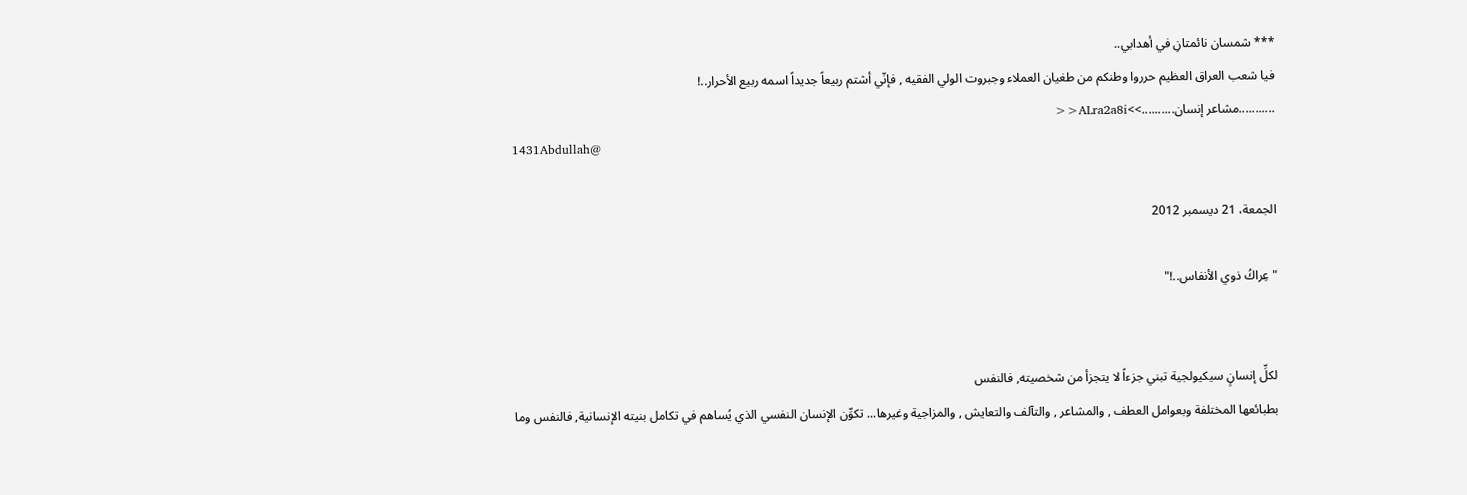*** شمسان نائمتانِ في أهدابي..
فيا شعب العراق العظيم حرروا وطنكم من طغيان العملاء وجبروت الولي الفقيه , فإنّي أشتم ربيعاً جديداً اسمه ربيع الأحرار..!
...........مشاعر إنسان..........>>ALra2a8i<<
1431Abdullah@

الجمعة، 21 ديسمبر 2012

"عِراكُ ذوي الأنفاس..!"


لكلِّ إنسانٍ سيكيولجية تبني جزءاً لا يتجزأ من شخصيته, فالنفس
بطبائعها المختلفة وبعوامل العطف , والمشاعر , والتآلف والتعايش , والمزاجية وغيرها... تكوِّن الإنسان النفسي الذي يُساهم في تكامل بنيته الإنسانية, فالنفس وما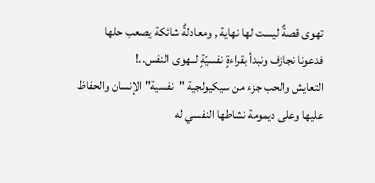تهوى قصةٌ ليست لها نهاية , ومعادلةٌ شائكة يصعب حلها فدعونا نجازف ونبدأ بقراءةٍ نفسيّةٍ لــهوى النفس..!
التعايش والحب جزء من سيكيولجية "نفسية" الإنسان والحفاظ عليها وعلى ديمومة نشاطها النفسي له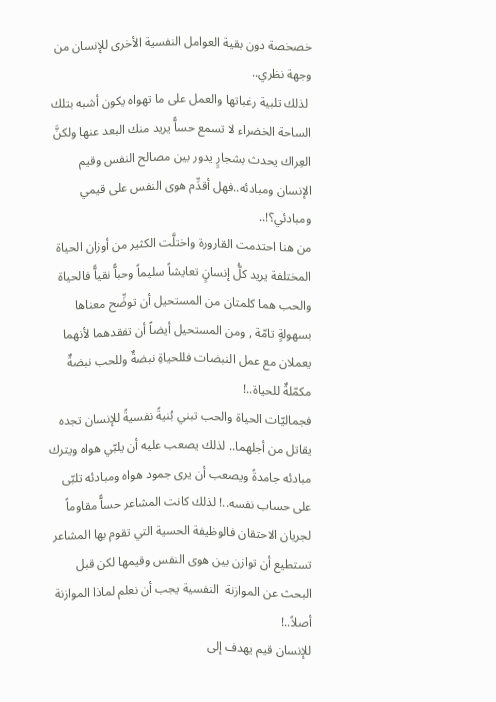خصخصة دون بقية العوامل النفسية الأخرى للإنسان من وجهة نظري..
 لذلك تلبية رغباتها والعمل على ما تهواه يكون أشبه بتلك الساحة الخضراء لا تسمع حساًّ يريد منك البعد عنها ولكنَّ العِراك يحدث بشجارٍ يدور بين مصالح النفس وقيم الإنسان ومبادئه..فهل أقدِّم هوى النفس على قيمي ومبادئي؟!..
من هنا احتدمت القارورة واختلَّت الكثير من أوزان الحياة المختلفة يريد كلُّ إنسانٍ تعايشاً سليماً وحباًّ نقياًّ فالحياة والحب هما كلمتان من المستحيل أن توضِّح معناها بسهولةٍ تامّة , ومن المستحيل أيضاً أن تفقدهما لأنهما يعملان مع عمل النبضات فللحياةِ نبضةٌ وللحب نبضةٌ مكمّلةٌ للحياة..!
فجماليّات الحياة والحب تبني بُنيةً نفسيةً للإنسان تجده يقاتل من أجلهما.. لذلك يصعب عليه أن يلبّي هواه ويترك مبادئه جامدةً ويصعب أن يرى جمود هواه ومبادئه تلبّى على حساب نفسه..! لذلك كانت المشاعر حساًّ مقاوماً لجريان الاحتقان فالوظيفة الحسية التي تقوم بها المشاعر تستطيع أن توازن بين هوى النفس وقيمها لكن قبل البحث عن الموازنة  النفسية يجب أن نعلم لماذا الموازنة أصلاً..!
للإنسان قيم يهدف إلى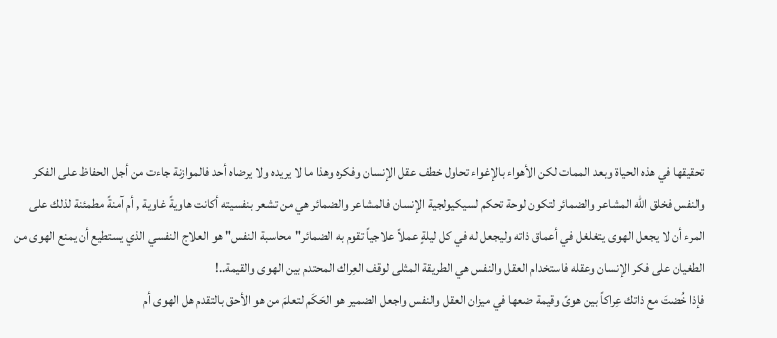تحقيقها في هذه الحياة وبعد الممات لكن الأهواء بالإغواء تحاول خطف عقل الإنسان وفكره وهذا ما لا يريده ولا يرضاه أحد فالموازنة جاءت من أجل الحفاظ على الفكر والنفس فخلق الله المشاعر والضمائر لتكون لوحة تحكم لسيكيولجية الإنسان فالمشاعر والضمائر هي من تشعر بنفسيته أكانت هاويةً غاوية , أم آمنةً مطمئنة لذلك على المرء أن لا يجعل الهوى يتغلغل في أعماق ذاته وليجعل له في كل ليلةٍ عملاً علاجياً تقوم به الضمائر"محاسبة النفس" هو العلاج النفسي الذي يستطيع أن يمنع الهوى من الطغيان على فكر الإنسان وعقله فاستخدام العقل والنفس هي الطريقة المثلى لوقف العِراك المحتدم بين الهوى والقيمة..!
فإذا خُضتَ مع ذاتك عِراكاً بين هوىً وقيمة ضعها في ميزان العقل والنفس واجعل الضمير هو الحَكَم لتعلمَ من هو الأحق بالتقدم هل الهوى أم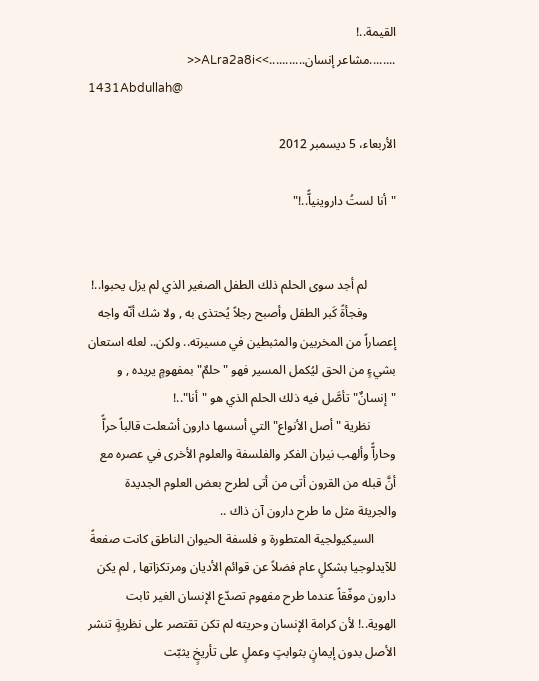القيمة..!
........مشاعر إنسان...........>>ALra2a8i<<
1431Abdullah@

الأربعاء، 5 ديسمبر 2012

"أنا لستُ داروينياًّ..!"


         لم أجد سوى الحلم ذلك الطفل الصغير الذي لم يزل يحبوا..!
         وفجأةً كَبر الطفل وأصبح رجلاً يُحتذى به , ولا شك أنّه واجه إعصاراً من المخربين والمثبطين في مسيرته.. ولكن.. لعله استعان بشيءٍ من الحق ليُكمل المسير فهو "حلمٌ" بمفهومٍ يريده , و "إنسانٌ" تأصَّل فيه ذلك الحلم الذي هو "أنا"..!
        نظرية "أصل الأنواع" التي أسسها دارون أشعلت قالباً حراًّ وحاراًّ وألهب نيران الفكر والفلسفة والعلوم الأخرى في عصره مع أنَّ قبله من القرون أتى من أتى لطرح بعض العلوم الجديدة والجريئة مثل ما طرح دارون آن ذاك ..
       السيكيولجية المتطورة و فلسفة الحيوان الناطق كانت صفعةً للآيدلوجيا بشكلٍ عام فضلاً عن قوائم الأديان ومرتكزاتها , لم يكن دارون موفّقاً عندما طرح مفهوم تصدّع الإنسان الغير ثابت الهوية..! لأن كرامة الإنسان وحريته لم تكن تقتصر على نظريةٍ تنشر الأصل بدون إيمانٍ بثوابتٍ وعملٍ على تأريخٍ يثبّت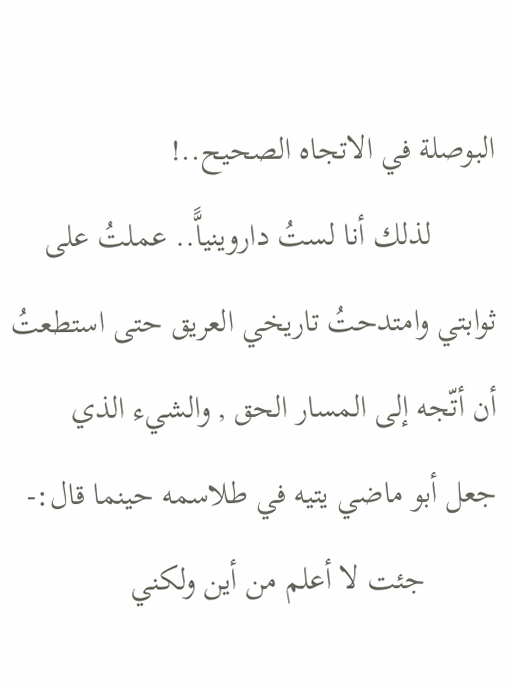البوصلة في الاتجاه الصحيح..!
        لذلك أنا لستُ داروينياًّ.. عملتُ على ثوابتي وامتدحتُ تاريخي العريق حتى استطعتُ أن أتّجه إلى المسار الحق , والشيء الذي               جعل أبو ماضي يتيه في طلاسمه حينما قال:-
         جئت لا أعلم من أين ولكني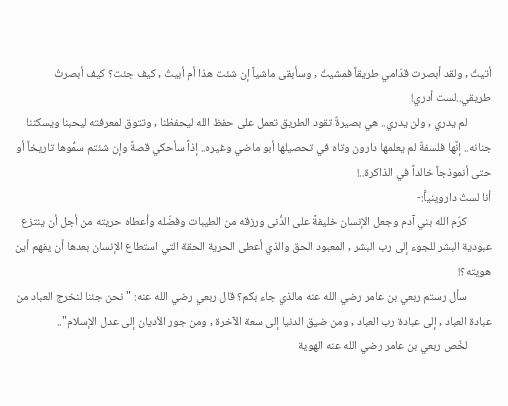أتيتُ , ولقد أبصرت قدّامي طريقاً فمشيتُ , وسأبقى ماشياً إن شئت هذا أم أبيتُ , كيف جئت؟ كيف أبصرتُ طريقي..لست أدري!
         لم يدري , ولن يدري.. هي بصيرةٌ تقود الطريق تعمل على حفظ الله ليحفظنا , وتتوق لمعرفته ليحبنا ويسكننا جنانه.. إنَّها فلسفةٌ لم يعلمها دارون وتاه في تحصيلها أبو ماضي وغيره.. إذاً سأحكي قصةً وإن شئتم سمُّوها تاريخاً أو حتى أنموذجاً خالداً في الذاكرة..!
أنا لستُ داروينياًّ:-
         كرّم الله بني آدم وجعل الإنسان خليفةً على الدُّنى ورزقه من الطيبات وفضّله وأعطاه حريته من أجل أن ينتزع عبودية البشر للجوء إلى رب البشر , المعبود الحق والذي أعطى الحرية الحقة التي استطاع الإنسان بعدها أن يفهم أين هويته؟!
         سأل رستم ربعي بن عامر رضي الله عنه مالذي جاء بكم؟ قال ربعي رضي الله عنه: "نحن جئنا لنخرج العباد من عبادة العباد , إلى عبادة رب العباد , ومن ضيق الدنيا إلى سعة الآخرة , ومن جور الأديان إلى عدل الإسلام"..
         لخّص ربعي بن عامر رضي الله عنه الهوية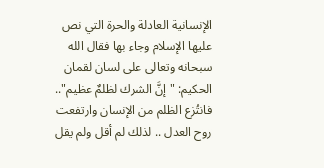الإنسانية العادلة والحرة التي نص عليها الإسلام وجاء بها فقال الله سبحانه وتعالى على لسان لقمان الحكيم: "إنَّ الشرك لظلمٌ عظيم".. فانتُزع الظلم من الإنسان وارتفعت روح العدل .. لذلك لم أقل ولم يقل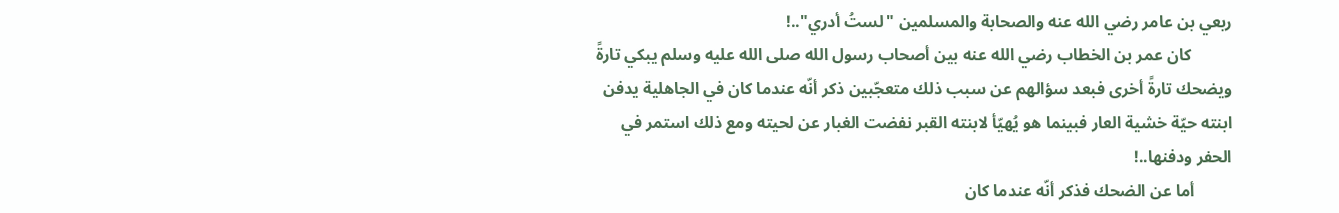ربعي بن عامر رضي الله عنه والصحابة والمسلمين "لستُ أدري"..!
          كان عمر بن الخطاب رضي الله عنه بين أصحاب رسول الله صلى الله عليه وسلم يبكي تارةً ويضحك تارةً أخرى فبعد سؤالهم عن سبب ذلك متعجّبين ذكر أنّه عندما كان في الجاهلية يدفن ابنته حيّة خشية العار فبينما هو يُهيّأ لابنته القبر نفضت الغبار عن لحيته ومع ذلك استمر في الحفر ودفنها..!
         أما عن الضحك فذكر أنّه عندما كان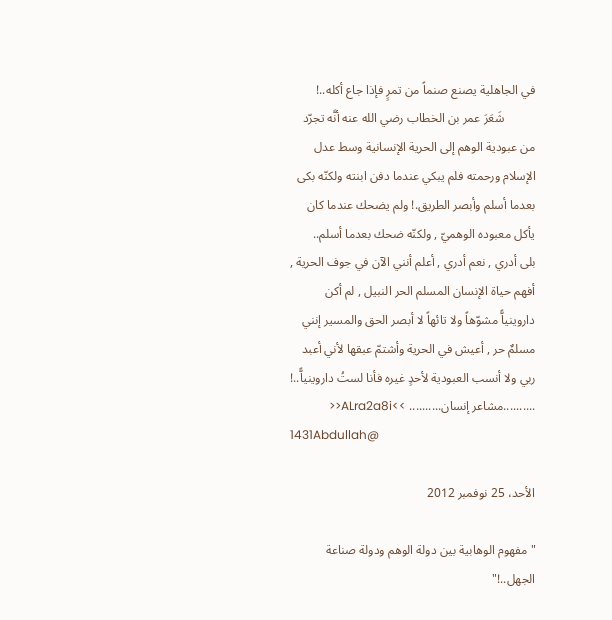في الجاهلية يصنع صنماً من تمرٍ فإذا جاع أكله..!
          شَعَرَ عمر بن الخطاب رضي الله عنه أنَّه تجرّد من عبودية الوهم إلى الحرية الإنسانية وسط عدل الإسلام ورحمته فلم يبكي عندما دفن ابنته ولكنّه بكى بعدما أسلم وأبصر الطريق.! ولم يضحك عندما كان يأكل معبوده الوهميّ , ولكنّه ضحك بعدما أسلم..
بلى أدري , نعم أدري , أعلم أنني الآن في جوف الحرية , أفهم حياة الإنسان المسلم الحر النبيل , لم أكن داروينياًّ مشوّهاً ولا تائهاً لا أبصر الحق والمسير إنني مسلمٌ حر , أعيش في الحرية وأشتمّ عبقها لأني أعبد ربي ولا أنسب العبودية لأحدٍ غيره فأنا لستُ داروينياًّ..!
..........مشاعر إنسان.......... >>ALra2a8i<<
1431Abdullah@

الأحد، 25 نوفمبر 2012

"مفهوم الوهابية بين دولة الوهم ودولة صناعة الجهل..!"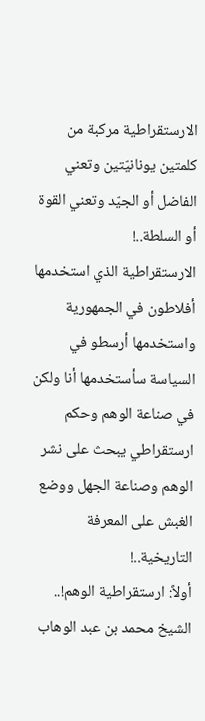الارستقراطية مركبة من كلمتين يونانيّتين وتعني الفاضل أو الجيّد وتعني القوة أو السلطة..!
الارستقراطية الذي استخدمها أفلاطون في الجمهورية واستخدمها أرسطو في السياسة سأستخدمها أنا ولكن في صناعة الوهم وحكم ارستقراطي يبحث على نشر الوهم وصناعة الجهل ووضع الغبش على المعرفة التاريخية..!
أولاً: ارستقراطية الوهم!..
الشيخ محمد بن عبد الوهاب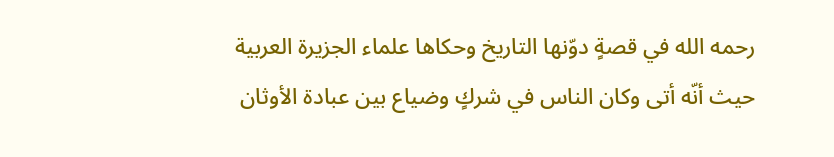رحمه الله في قصةٍ دوّنها التاريخ وحكاها علماء الجزيرة العربية حيث أنّه أتى وكان الناس في شركٍ وضياع بين عبادة الأوثان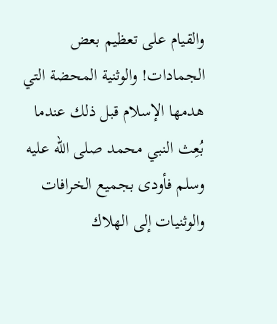والقيام على تعظيم بعض الجمادات! والوثنية المحضة التي هدمها الإسلام قبل ذلك عندما بُعِث النبي محمد صلى الله عليه وسلم فأودى بجميع الخرافات والوثنيات إلى الهلاك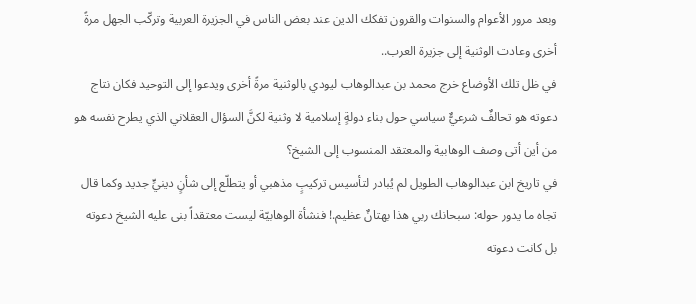وبعد مرور الأعوام والسنوات والقرون تفكك الدين عند بعض الناس في الجزيرة العربية وتركّب الجهل مرةً أخرى وعادت الوثنية إلى جزيرة العرب..
في ظل تلك الأوضاع خرج محمد بن عبدالوهاب ليودي بالوثنية مرةً أخرى ويدعوا إلى التوحيد فكان نتاج دعوته هو تحالفٌ شرعيٌّ سياسي حول بناء دولةٍ إسلامية لا وثنية لكنَّ السؤال العقلاني الذي يطرح نفسه هو من أين أتى وصف الوهابية والمعتقد المنسوب إلى الشيخ؟
في تاريخ ابن عبدالوهاب الطويل لم يُبادر لتأسيس تركيبٍ مذهبي أو يتطلّع إلى شأنٍ دينيٍّ جديد وكما قال تجاه ما يدور حوله: سبحانك ربي هذا بهتانٌ عظيم.! فنشأة الوهابيّة ليست معتقداً بنى عليه الشيخ دعوته بل كانت دعوته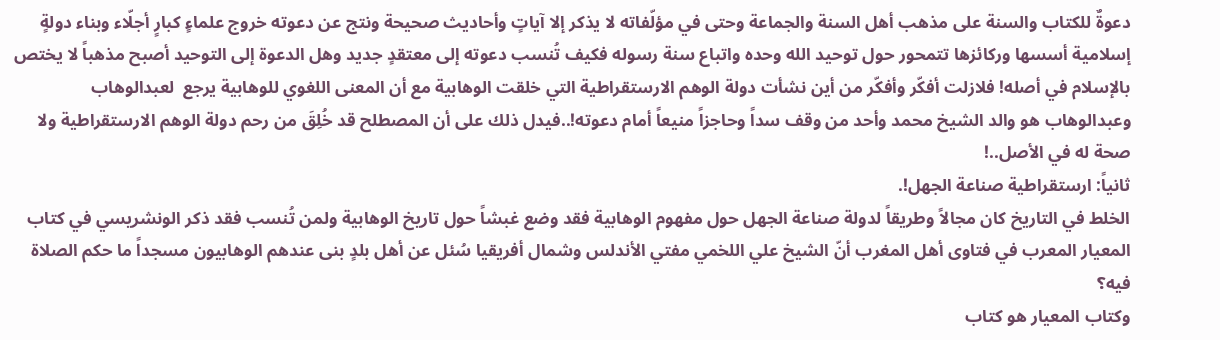دعوةٌ للكتاب والسنة على مذهب أهل السنة والجماعة وحتى في مؤلّفاته لا يذكر إلا آياتٍ وأحاديث صحيحة ونتج عن دعوته خروج علماءٍ كبارٍ أجلّاء وبناء دولةٍ إسلامية أسسها وركائزها تتمحور حول توحيد الله وحده واتباع سنة رسوله فكيف تُنسب دعوته إلى معتقدٍ جديد وهل الدعوة إلى التوحيد أصبح مذهباً لا يختص بالإسلام في أصله! فلازلت أفكّر وأفكّر من أين نشأت دولة الوهم الارستقراطية التي خلقت الوهابية مع أن المعنى اللغوي للوهابية يرجع  لعبدالوهاب وعبدالوهاب هو والد الشيخ محمد وأحد من وقف سداً وحاجزاً منيعاً أمام دعوته!..فيدل ذلك على أن المصطلح قد خُلِقَ من رحم دولة الوهم الارستقراطية ولا صحة له في الأصل..!
ثانياً: ارستقراطية صناعة الجهل!.
الخلط في التاريخ كان مجالاً وطريقاً لدولة صناعة الجهل حول مفهوم الوهابية فقد وضع غبشاً حول تاريخ الوهابية ولمن تُنسب فقد ذكر الونشريسي في كتاب المعيار المعرب في فتاوى أهل المغرب أنّ الشيخ علي اللخمي مفتي الأندلس وشمال أفريقيا سُئل عن أهل بلدٍ بنى عندهم الوهابيون مسجداً ما حكم الصلاة فيه؟
وكتاب المعيار هو كتاب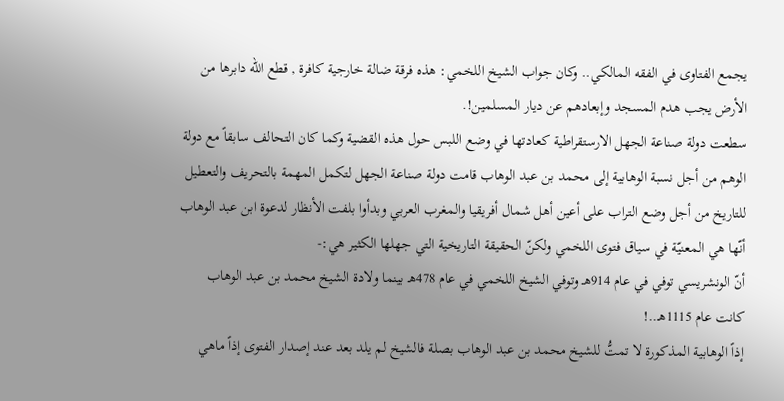يجمع الفتاوى في الفقه المالكي.. وكان جواب الشيخ اللخمي: هذه فرقة ضالة خارجية كافرة , قطع الله دابرها من الأرض يجب هدم المسجد وإبعادهم عن ديار المسلمين!.
سطعت دولة صناعة الجهل الارستقراطية كعادتها في وضع اللبس حول هذه القضية وكما كان التحالف سابقاً مع دولة الوهم من أجل نسبة الوهابية إلى محمد بن عبد الوهاب قامت دولة صناعة الجهل لتكمل المهمة بالتحريف والتعطيل للتاريخ من أجل وضع التراب على أعين أهل شمال أفريقيا والمغرب العربي وبدأوا بلفت الأنظار لدعوة ابن عبد الوهاب أنّها هي المعنيّة في سياق فتوى اللخمي ولكنّ الحقيقة التاريخية التي جهلها الكثير هي:-
أنّ الونشريسي توفي في عام 914هـ وتوفي الشيخ اللخمي في عام 478هـ بينما ولادة الشيخ محمد بن عبد الوهاب كانت عام 1115هـ..!
إذاً الوهابية المذكورة لا تمتُّ للشيخ محمد بن عبد الوهاب بصلة فالشيخ لم يلد بعد عند إصدار الفتوى إذاً ماهي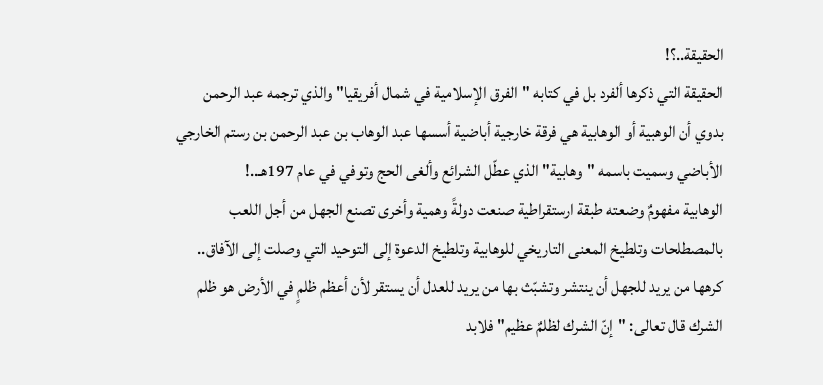الحقيقة..؟!
الحقيقة التي ذكرها ألفرد بل في كتابه "الفرق الإسلامية في شمال أفريقيا" والذي ترجمه عبد الرحمن بدوي أن الوهبية أو الوهابية هي فرقة خارجية أباضية أسسها عبد الوهاب بن عبد الرحمن بن رستم الخارجي الأباضي وسميت باسمه "وهابية" الذي عطّل الشرائع وألغى الحج وتوفي في عام 197هـ..!
الوهابية مفهومٌ وضعته طبقة ارستقراطية صنعت دولةً وهمية وأخرى تصنع الجهل من أجل اللعب بالمصطلحات وتلطيخ المعنى التاريخي للوهابية وتلطيخ الدعوة إلى التوحيد التي وصلت إلى الآفاق.. كرهها من يريد للجهل أن ينتشر وتشبّث بها من يريد للعدل أن يستقر لأن أعظم ظلمٍ في الأرض هو ظلم الشرك قال تعالى: "إنّ الشرك لظلمٌ عظيم" فلابد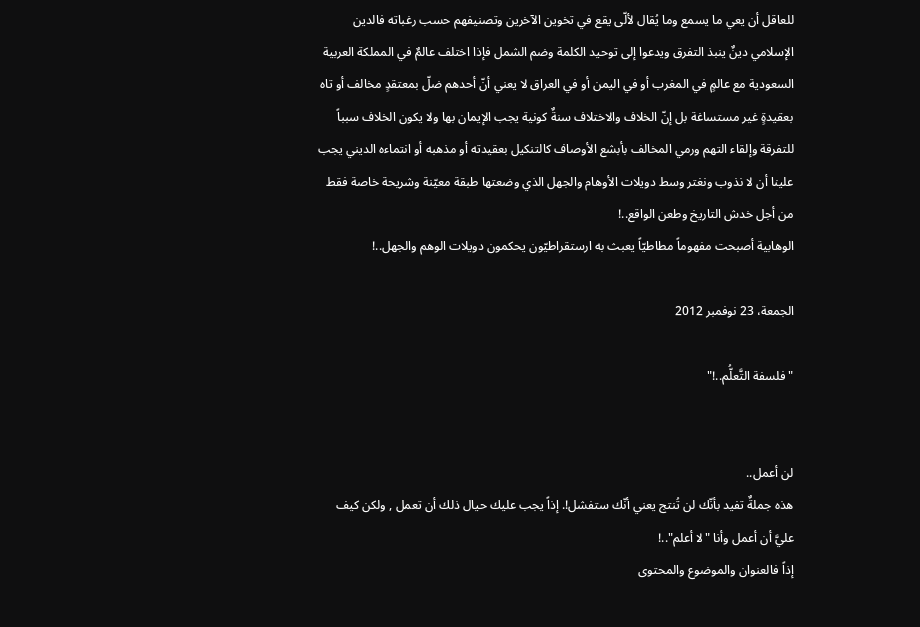للعاقل أن يعي ما يسمع وما يُقال لألّى يقع في تخوين الآخرين وتصنيفهم حسب رغباته فالدين الإسلامي دينٌ ينبذ التفرق ويدعوا إلى توحيد الكلمة وضم الشمل فإذا اختلف عالمٌ في المملكة العربية السعودية مع عالمٍ في المغرب أو في اليمن أو في العراق لا يعني أنّ أحدهم ضلّ بمعتقدٍ مخالف أو تاه بعقيدةٍ غير مستساغة بل إنّ الخلاف والاختلاف سنةٌ كونية يجب الإيمان بها ولا يكون الخلاف سبباً للتفرقة وإلقاء التهم ورمي المخالف بأبشع الأوصاف كالتنكيل بعقيدته أو مذهبه أو انتماءه الديني يجب علينا أن لا نذوب ونغتر وسط دويلات الأوهام والجهل الذي وضعتها طبقة معيّنة وشريحة خاصة فقط من أجل خدش التاريخ وطعن الواقع..!
الوهابية أصبحت مفهوماً مطاطيّاً يعبث به ارستقراطيّون يحكمون دويلات الوهم والجهل..!

الجمعة، 23 نوفمبر 2012

"فلسفة التَّعلُّم..!"


لن أعمل..
هذه جملةٌ تفيد بأنّك لن تُنتج يعني أنّك ستفشل!. إذاً يجب عليك حيال ذلك أن تعمل , ولكن كيف عليَّ أن أعمل وأنا "لا أعلم"..!
إذاً فالعنوان والموضوع والمحتوى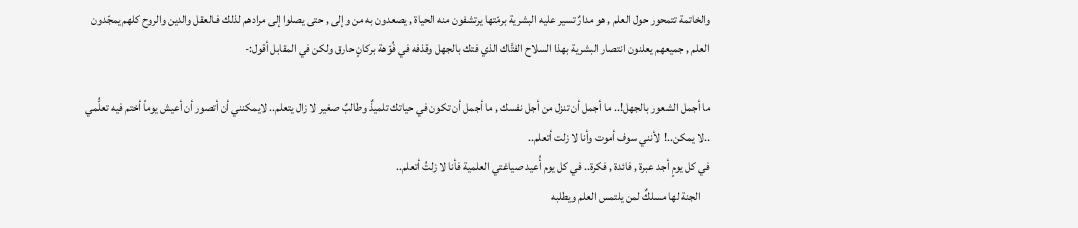والخاتمة تتمحور حول العلم , هو مدارٌ تسير عليه البشرية برمّتها يرتشفون منه الحياة , يصعدون به من وإلى , حتى يصلوا إلى مرادهم لذلك فـالعقل والدين والروح كلهم يمجّدون العلم , جميعهم يعلنون انتصار البشرية بهذا السلاح الفتَّاك الذي فتك بالجهل وقذفه في فُوّهة بركانٍ حارق ولكن في المقابل أقول:-

ما أجمل الشعور بالجهل!.. ما أجمل أن تنزل من أجل نفسك , ما أجمل أن تكون في حياتك تلميذٌ وطالبٌ صغير لا زال يتعلم.. لايمكنني أن أتصور أن أعيش يوماً أختم فيه تعلُّمي ..لا يمكن..!  لأنني سوف أموت وأنا لا زلت أتعلم..
في كل يومٍ أجد عبرة , فائدة , فكرة.. في كل يوم أُعيد صياغتي العلمية فأنا لا زلتُ أتعلم..
    الجنة لها مسلكٌ لمن يلتمس العلم ويطلبه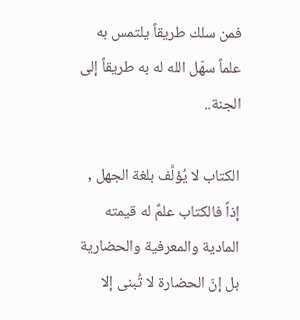فمن سلك طريقاً يلتمس به علماً سهّل الله له به طريقاً إلى الجنة..

الكتاب لا يُؤلَّف بلغة الجهل , إذاً فالكتاب علمٌ له قيمته المادية والمعرفية والحضارية بل إنّ الحضارة لا تُبنى إلا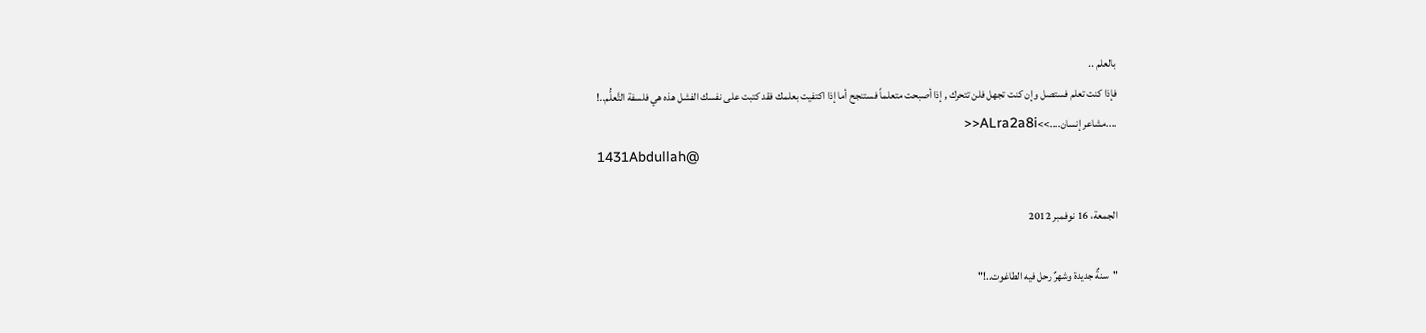بالعلم ..
فإذا كنت تعلم فستصل وإن كنت تجهل فلن تتحرك , إذا أصبحت متعلماً فستنجح أما إذا اكتفيت بعلمك فقد كتبت على نفسك الفشل هذه هي فلسفة التَّعلُّم..!
....مشاعر إنسان....>>ALra2a8i<<
1431Abdullah@

الجمعة، 16 نوفمبر 2012

"سنةٌ جديدة وشهرٌ رحل فيه الطاغوت..!"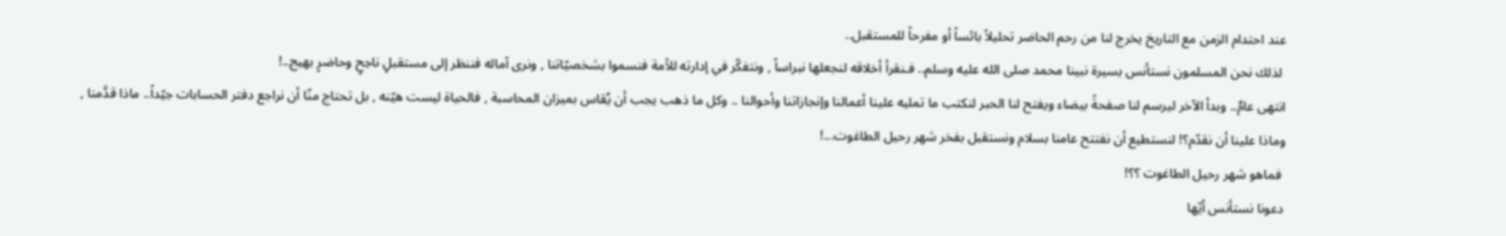عند احتدام الزمن مع التاريخ يخرج لنا من رحم الحاضر تحليلاً بائساً أو مفرحاً للمستقبل..
 لذلك نحن المسلمون نستأنس بسيرة نبينا محمد صلى الله عليه وسلم.. فـنقرأ أخلاقه لنجعلها نبراساً , ونتفكّر في إدارته للأمة فنسموا بشخصيّاتنا , ونرى آماله فننظر إلى مستقبلٍ ناجحٍ وحاضرٍ بهيج..!
انتهى عامٌ.. وبدأ الآخر ليرسم لنا صفحةً بيضاء ويفتح لنا الحبر لنكتب ما تمليه علينا أعمالنا وإنجازاتنا وأحوالنا .. وكل ما ذهب يجب أن يُقاس بميزان المحاسبة , فالحياة ليست هيّنه , بل تحتاج منّا أن نراجع دفتر الحسابات جيّداً.. ماذا قدَّمنا , وماذا علينا أن نقدّم؟! لنستطيع أن نفتتح عامنا بسلام ونستقبل بفخر شهر رحيل الطاغوت...!
 فماهو شهر رحيل الطاغوت ؟؟!
دعونا نستأنس أيّها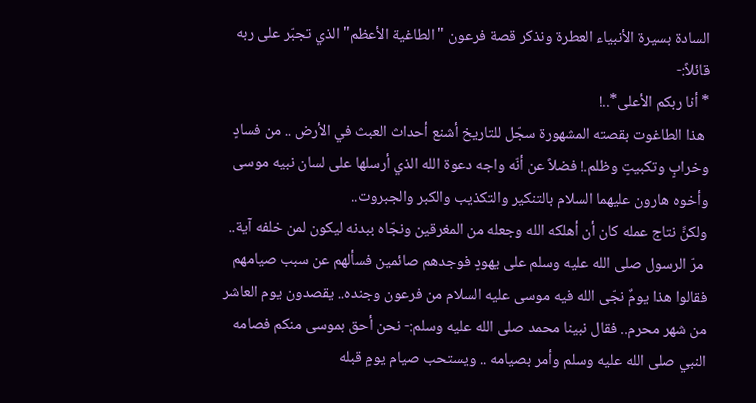السادة بسيرة الأنبياء العطرة ونذكر قصة فرعون "الطاغية الأعظم" الذي تجبّر على ربه قائلاً:-
* أنا ربكم الأعلى*..!
 هذا الطاغوت بقصته المشهورة سجّل للتاريخ أشنع أحداث العبث في الأرض .. من فسادٍ وخرابٍ وتكبيتٍ وظلم.! فضلاً عن أنّه واجه دعوة الله الذي أرسلها على لسان نبيه موسى وأخوه هارون عليهما السلام بالتنكير والتكذيب والكبر والجبروت..
ولكنَّ نتاج عمله كان أن أهلكه الله وجعله من المغرقين ونجّاه ببدنه ليكون لمن خلفه آية..
 مرّ الرسول صلى الله عليه وسلم على يهودٍ فوجدهم صائمين فسألهم عن سبب صيامهم فقالوا هذا يومٌ نجّى الله فيه موسى عليه السلام من فرعون وجنده.. يقصدون يوم العاشر من شهر محرم.. فقال نبينا محمد صلى الله عليه وسلم:- نحن أحق بموسى منكم فصامه النبي صلى الله عليه وسلم وأمر بصيامه .. ويستحب صيام يومٍ قبله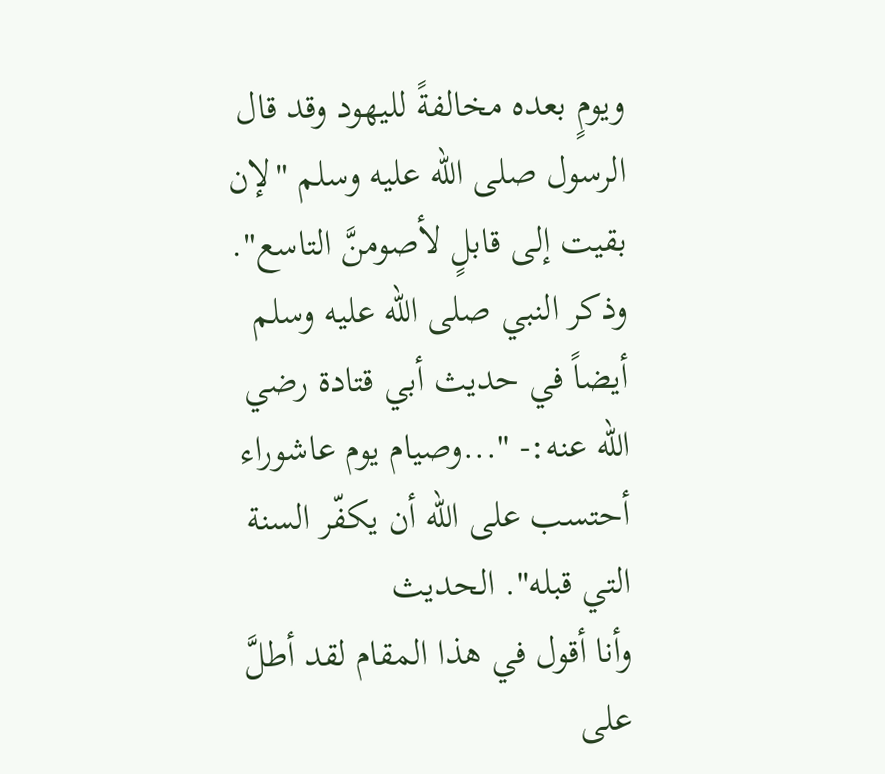ويومٍ بعده مخالفةً لليهود وقد قال الرسول صلى الله عليه وسلم "لإن بقيت إلى قابلٍ لأصومنَّ التاسع".
وذكر النبي صلى الله عليه وسلم أيضاً في حديث أبي قتادة رضي الله عنه:- "...وصيام يوم عاشوراء أحتسب على الله أن يكفّر السنة التي قبله". الحديث
وأنا أقول في هذا المقام لقد أطلَّ على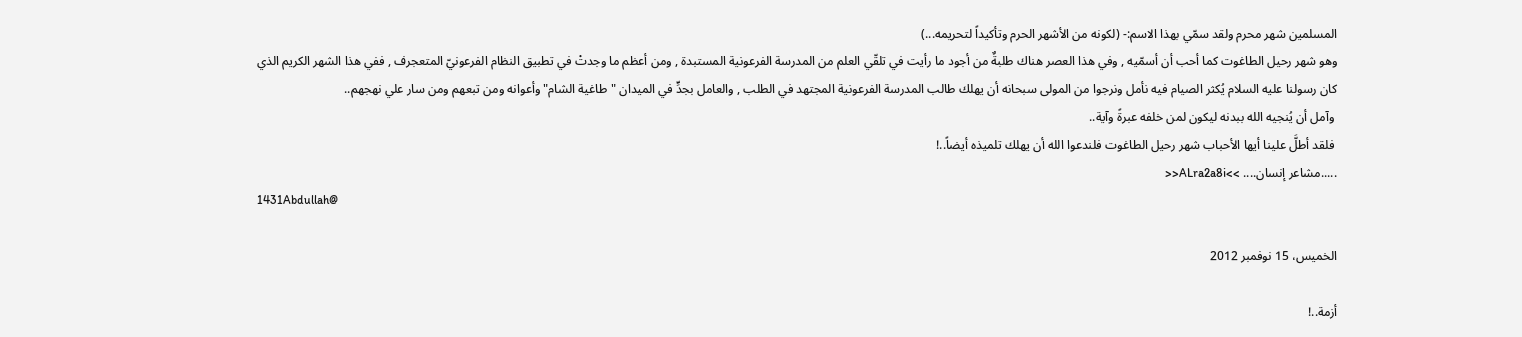المسلمين شهر محرم ولقد سمّي بهذا الاسم:- (لكونه من الأشهر الحرم وتأكيداً لتحريمه...)
وهو شهر رحيل الطاغوت كما أحب أن أسمّيه , وفي هذا العصر هناك طلبةٌ من أجود ما رأيت في تلقّي العلم من المدرسة الفرعونية المستبدة , ومن أعظم ما وجدتْ في تطبيق النظام الفرعونيّ المتعجرف , ففي هذا الشهر الكريم الذي كان رسولنا عليه السلام يُكثر الصيام فيه نأمل ونرجوا من المولى سبحانه أن يهلك طالب المدرسة الفرعونية المجتهد في الطلب , والعامل بجدٍّ في الميدان "طاغية الشام" وأعوانه ومن تبعهم ومن سار علي نهجهم..
 وآمل أن يُنجيه الله ببدنه ليكون لمن خلفه عبرةً وآية..
 فلقد أطلَّ علينا أيها الأحباب شهر رحيل الطاغوت فلندعوا الله أن يهلك تلميذه أيضاً..!
.....مشاعر إنسان.... >>ALra2a8i<<
1431Abdullah@

الخميس، 15 نوفمبر 2012

أزمة..!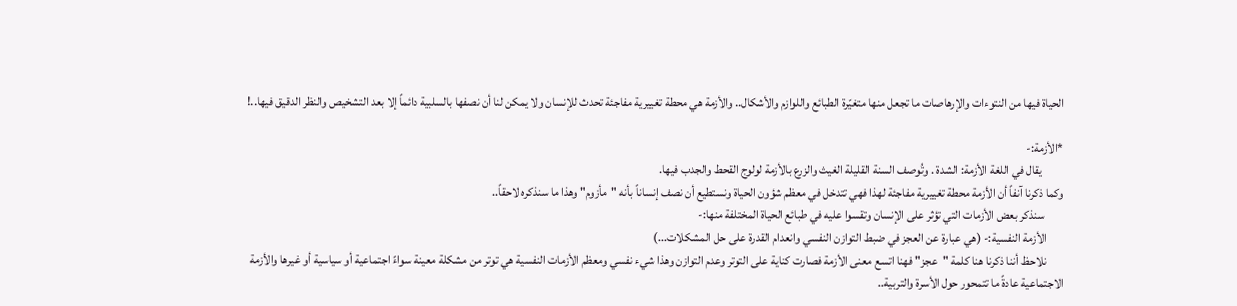الحياة فيها من النتوءات والإرهاصات ما تجعل منها متغيّرة الطبائع واللوازم والأشكال.. والأزمة هي محطة تغييرية مفاجئة تحدث للإنسان ولا يمكن لنا أن نصفها بالسلبية دائماً إلا بعد التشخيص والنظر الدقيق فيها..!

*الأزمة:-
         يقال في اللغة الأزمة: الشدة . وتُوصف السنة القليلة الغيث والزرع بالأزمة لولوج القحط والجدب فيها.
وكما ذكرنا آنفاً أن الأزمة محطة تغييرية مفاجئة لهذا فهي تتدخل في معظم شؤون الحياة ونستطيع أن نصف إنساناً بأنه "مأزوم" وهذا ما سنذكره لاحقاً..
        سنذكر بعض الأزمات التي تؤثر على الإنسان وتقسوا عليه في طبائع الحياة المختلفة منها:-
       الأزمة النفسية:- (هي عبارة عن العجز في ضبط التوازن النفسي وانعدام القدرة على حل المشكلات...)
       نلاحظ أننا ذكرنا هنا كلمة "عجز" فهنا اتسع معنى الأزمة فصارت كناية على التوتر وعدم التوازن وهذا شيء نفسي ومعظم الأزمات النفسية هي توتر من مشكلة معينة سواءً اجتماعية أو سياسية أو غيرها والأزمة الاجتماعية عادةً ما تتمحور حول الأسرة والتربية..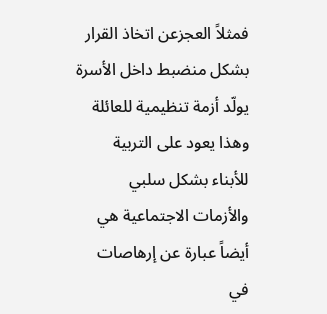فمثلاً العجزعن اتخاذ القرار بشكل منضبط داخل الأسرة يولّد أزمة تنظيمية للعائلة وهذا يعود على التربية للأبناء بشكل سلبي والأزمات الاجتماعية هي أيضاً عبارة عن إرهاصات في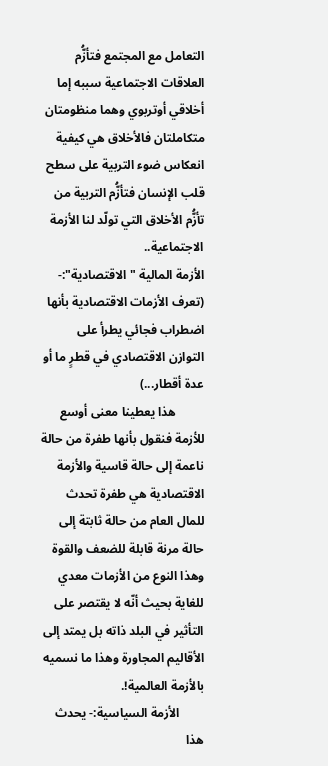التعامل مع المجتمع فتأزُّم العلاقات الاجتماعية سببه إما أخلاقي أوتربوي وهما منظومتان متكاملتان فالأخلاق هي كيفية انعكاس ضوء التربية على سطح قلب الإنسان فتأزُّم التربية من تأزُّم الأخلاق التي تولّد لنا الأزمة الاجتماعية..
الأزمة المالية "الاقتصادية":- (تعرف الأزمات الاقتصادية بأنها اضطراب فجائي يطرأ على التوازن الاقتصادي في قطرٍ ما أو عدة أقطار...)
         هذا يعطينا معنى أوسع للأزمة فنقول بأنها طفرة من حالة ناعمة إلى حالة قاسية والأزمة الاقتصادية هي طفرة تحدث للمال العام من حالة ثابتة إلى حالة مرنة قابلة للضعف والقوة وهذا النوع من الأزمات معدي للغاية بحيث أنّه لا يقتصر على التأثير في البلد ذاته بل يمتد إلى الأقاليم المجاورة وهذا ما نسميه بالأزمة العالمية!.
        الأزمة السياسية:- يحدث هذا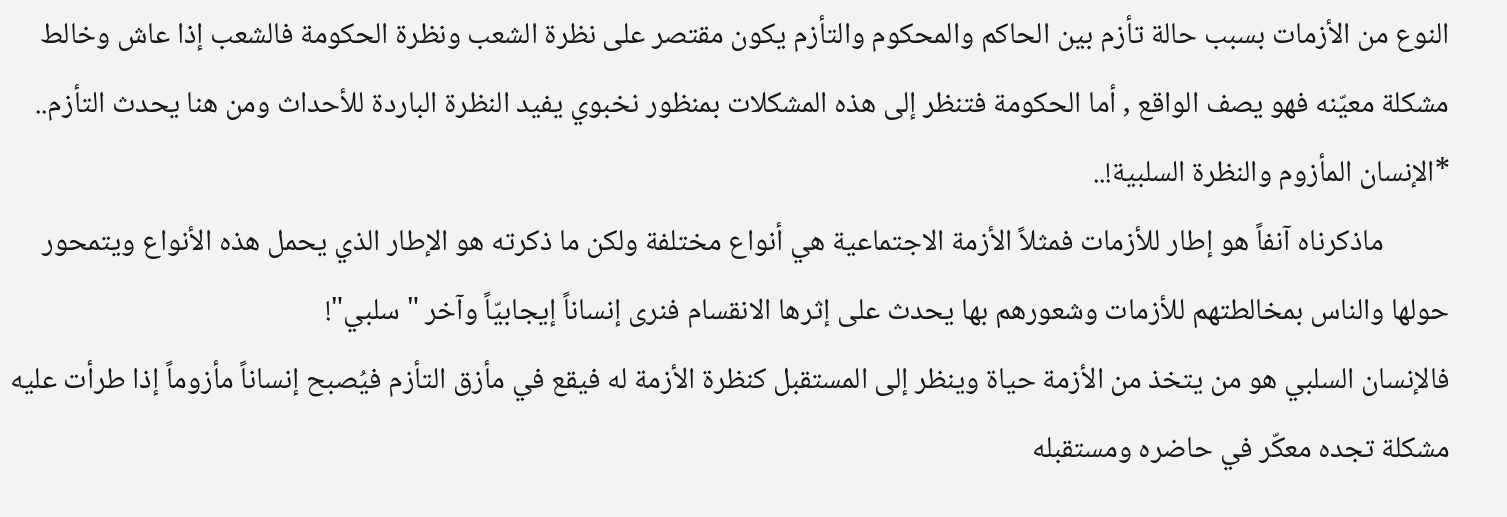النوع من الأزمات بسبب حالة تأزم بين الحاكم والمحكوم والتأزم يكون مقتصر على نظرة الشعب ونظرة الحكومة فالشعب إذا عاش وخالط مشكلة معيّنه فهو يصف الواقع , أما الحكومة فتنظر إلى هذه المشكلات بمنظور نخبوي يفيد النظرة الباردة للأحداث ومن هنا يحدث التأزم..
*الإنسان المأزوم والنظرة السلبية!..
          ماذكرناه آنفاً هو إطار للأزمات فمثلاً الأزمة الاجتماعية هي أنواع مختلفة ولكن ما ذكرته هو الإطار الذي يحمل هذه الأنواع ويتمحور حولها والناس بمخالطتهم للأزمات وشعورهم بها يحدث على إثرها الانقسام فنرى إنساناً إيجابيّاً وآخر "سلبي"!
فالإنسان السلبي هو من يتخذ من الأزمة حياة وينظر إلى المستقبل كنظرة الأزمة له فيقع في مأزق التأزم فيُصبح إنساناً مأزوماً إذا طرأت عليه مشكلة تجده معكّر في حاضره ومستقبله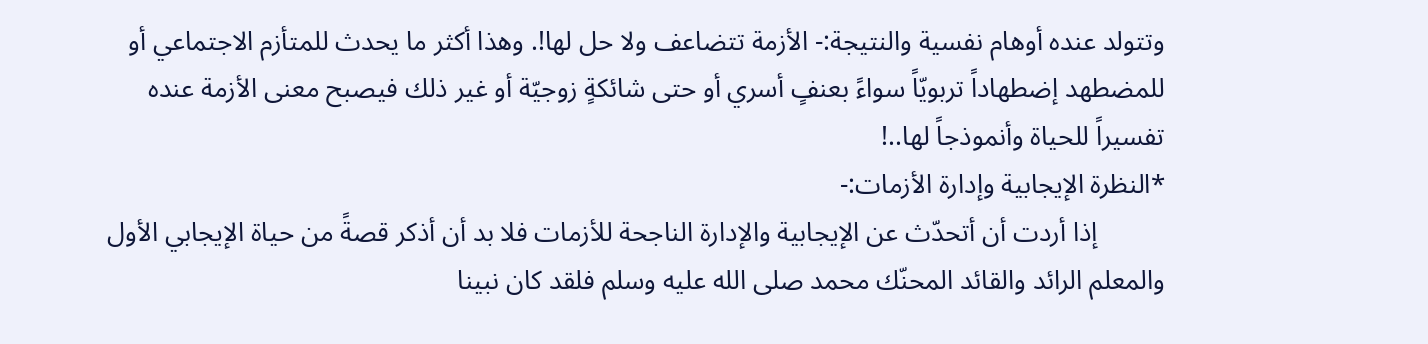وتتولد عنده أوهام نفسية والنتيجة:- الأزمة تتضاعف ولا حل لها!. وهذا أكثر ما يحدث للمتأزم الاجتماعي أو للمضطهد إضطهاداً تربويّاً سواءً بعنفٍ أسري أو حتى شائكةٍ زوجيّة أو غير ذلك فيصبح معنى الأزمة عنده تفسيراً للحياة وأنموذجاً لها..!
*النظرة الإيجابية وإدارة الأزمات:-
          إذا أردت أن أتحدّث عن الإيجابية والإدارة الناجحة للأزمات فلا بد أن أذكر قصةً من حياة الإيجابي الأول والمعلم الرائد والقائد المحنّك محمد صلى الله عليه وسلم فلقد كان نبينا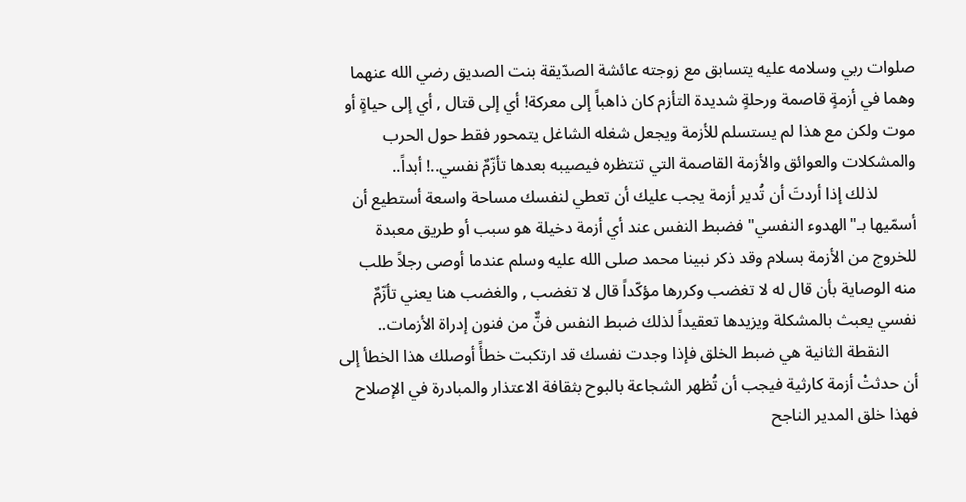صلوات ربي وسلامه عليه يتسابق مع زوجته عائشة الصدّيقة بنت الصديق رضي الله عنهما وهما في أزمةٍ قاصمة ورحلةٍ شديدة التأزم كان ذاهباً إلى معركة! أي إلى قتال , أي إلى حياةٍ أو موت ولكن مع هذا لم يستسلم للأزمة ويجعل شغله الشاغل يتمحور فقط حول الحرب والمشكلات والعوائق والأزمة القاصمة التي تنتظره فيصيبه بعدها تأزّمٌ نفسي..! أبداً..
         لذلك إذا أردتَ أن تُدير أزمة يجب عليك أن تعطي لنفسك مساحة واسعة أستطيع أن أسمّيها بـ"الهدوء النفسي" فضبط النفس عند أي أزمة دخيلة هو سبب أو طريق معبدة للخروج من الأزمة بسلام وقد ذكر نبينا محمد صلى الله عليه وسلم عندما أوصى رجلاً طلب منه الوصاية بأن قال له لا تغضب وكررها مؤكّداً قال لا تغضب , والغضب هنا يعني تأزّمٌ نفسي يعبث بالمشكلة ويزيدها تعقيداً لذلك ضبط النفس فنٌّ من فنون إدراة الأزمات..
       النقطة الثانية هي ضبط الخلق فإذا وجدت نفسك قد ارتكبت خطأً أوصلك هذا الخطأ إلى أن حدثتْ أزمة كارثية فيجب أن تُظهر الشجاعة بالبوح بثقافة الاعتذار والمبادرة في الإصلاح فهذا خلق المدير الناجح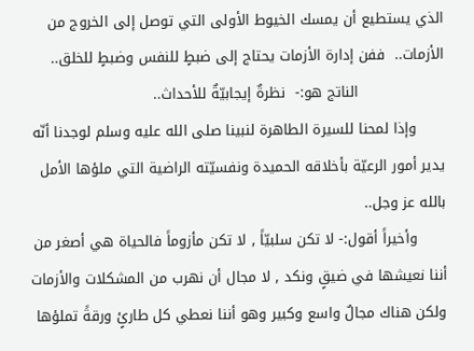الذي يستطيع أن يمسك الخيوط الأولى التي توصل إلى الخروج من الأزمات..  ففن إدارة الأزمات يحتاج إلى ضبطٍ للنفس وضبطٍ للخلق..
                  الناتج هو:-  نظرةٌ إيجابيّةٌ للأحداث..
      وإذا لمحنا للسيرة الطاهرة لنبينا صلى الله عليه وسلم لوجدنا أنّه يدير أمور الرعيّة بأخلاقه الحميدة ونفسيّته الراضية التي ملؤها الأمل بالله عز وجل..
      وأخيراً أقول:- لا تكن سلبيّاً , لا تكن مأزوماً فالحياة هي أصغر من أننا نعيشها في ضيقٍ ونكد , لا مجال أن نهرب من المشكلات والأزمات ولكن هناك مجالٌ واسع وكبير وهو أننا نعطي كل طارئٍ ورقةً تملؤها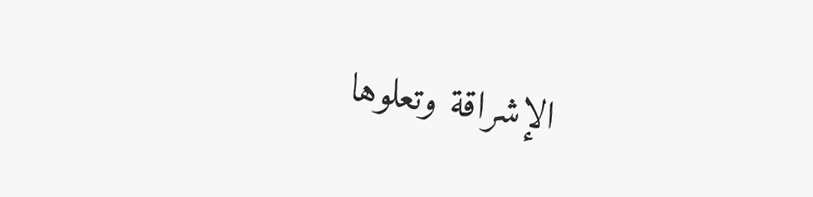الإشراقة وتعلوها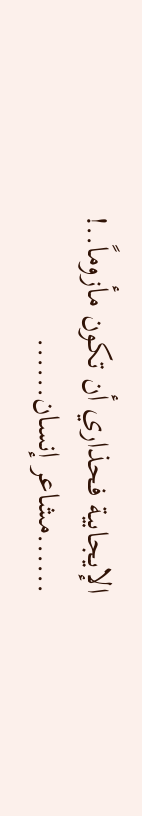الإيجابية فحذاري أن تكون مأزوماً..!
......مشاعر إنسان......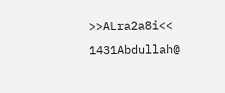>>ALra2a8i<<
1431Abdullah@